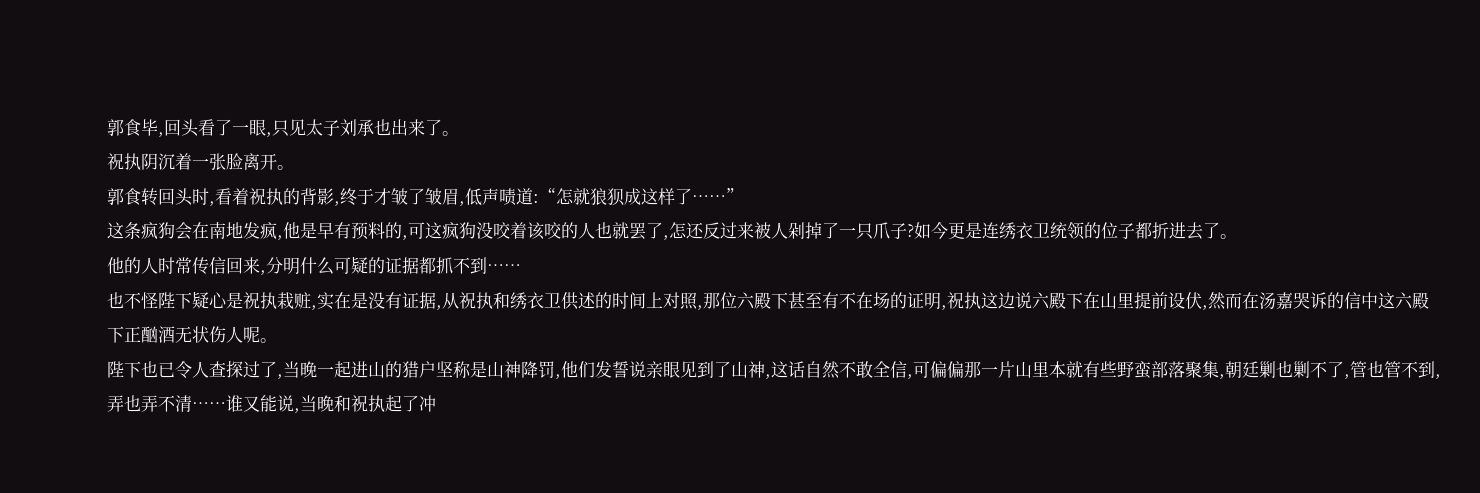郭食毕,回头看了一眼,只见太子刘承也出来了。
祝执阴沉着一张脸离开。
郭食转回头时,看着祝执的背影,终于才皱了皱眉,低声啧道:“怎就狼狈成这样了……”
这条疯狗会在南地发疯,他是早有预料的,可这疯狗没咬着该咬的人也就罢了,怎还反过来被人剁掉了一只爪子?如今更是连绣衣卫统领的位子都折进去了。
他的人时常传信回来,分明什么可疑的证据都抓不到……
也不怪陛下疑心是祝执栽赃,实在是没有证据,从祝执和绣衣卫供述的时间上对照,那位六殿下甚至有不在场的证明,祝执这边说六殿下在山里提前设伏,然而在汤嘉哭诉的信中这六殿下正酗酒无状伤人呢。
陛下也已令人查探过了,当晚一起进山的猎户坚称是山神降罚,他们发誓说亲眼见到了山神,这话自然不敢全信,可偏偏那一片山里本就有些野蛮部落聚集,朝廷剿也剿不了,管也管不到,弄也弄不清……谁又能说,当晚和祝执起了冲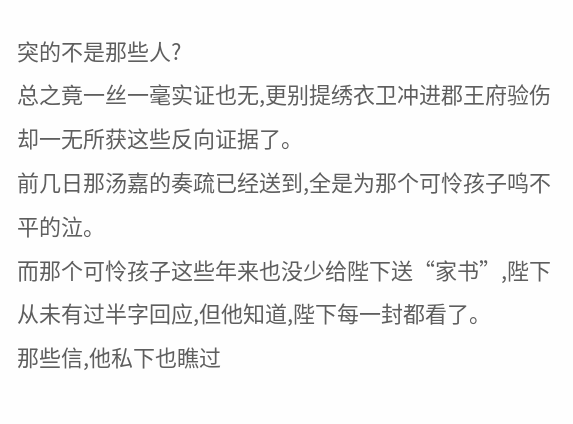突的不是那些人?
总之竟一丝一毫实证也无,更别提绣衣卫冲进郡王府验伤却一无所获这些反向证据了。
前几日那汤嘉的奏疏已经送到,全是为那个可怜孩子鸣不平的泣。
而那个可怜孩子这些年来也没少给陛下送“家书”,陛下从未有过半字回应,但他知道,陛下每一封都看了。
那些信,他私下也瞧过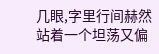几眼,字里行间赫然站着一个坦荡又偏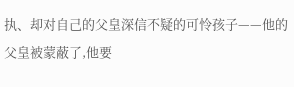执、却对自己的父皇深信不疑的可怜孩子——他的父皇被蒙蔽了,他要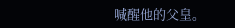喊醒他的父皇。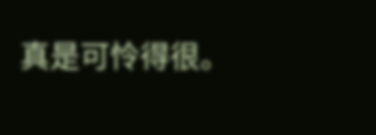真是可怜得很。